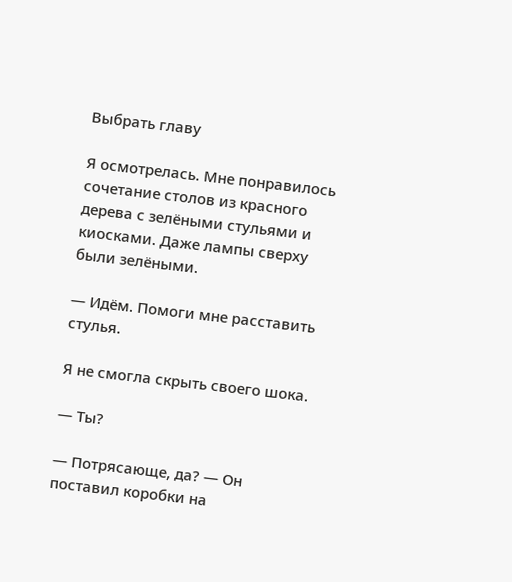Выбрать главу

Я осмотрелась. Мне понравилось сочетание столов из красного дерева с зелёными стульями и киосками. Даже лампы сверху были зелёными.

— Идём. Помоги мне расставить стулья.

Я не смогла скрыть своего шока.

— Ты?

— Потрясающе, да? — Он поставил коробки на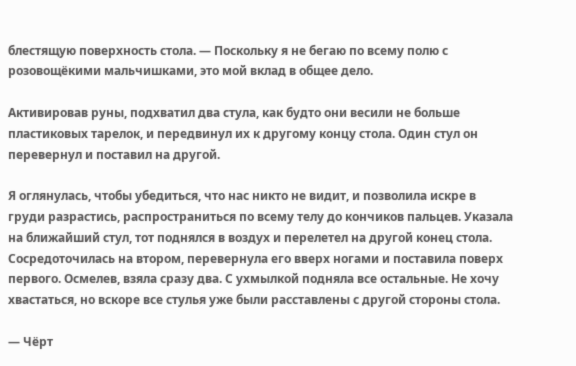блестящую поверхность стола. — Поскольку я не бегаю по всему полю с розовощёкими мальчишками, это мой вклад в общее дело.

Активировав руны, подхватил два стула, как будто они весили не больше пластиковых тарелок, и передвинул их к другому концу стола. Один стул он перевернул и поставил на другой.

Я оглянулась, чтобы убедиться, что нас никто не видит, и позволила искре в груди разрастись, распространиться по всему телу до кончиков пальцев. Указала на ближайший стул, тот поднялся в воздух и перелетел на другой конец стола. Сосредоточилась на втором, перевернула его вверх ногами и поставила поверх первого. Осмелев, взяла сразу два. С ухмылкой подняла все остальные. Не хочу хвастаться, но вскоре все стулья уже были расставлены с другой стороны стола.

— Чёрт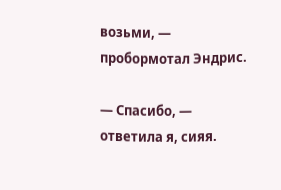возьми, — пробормотал Эндрис.

— Спасибо, — ответила я, сияя.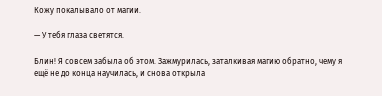Кожу покалывало от магии.

— У тебя глаза светятся.

Блин! Я совсем забыла об этом. Зажмурилась, заталкивая магию обратно, чему я ещё не до конца научилась, и снова открыла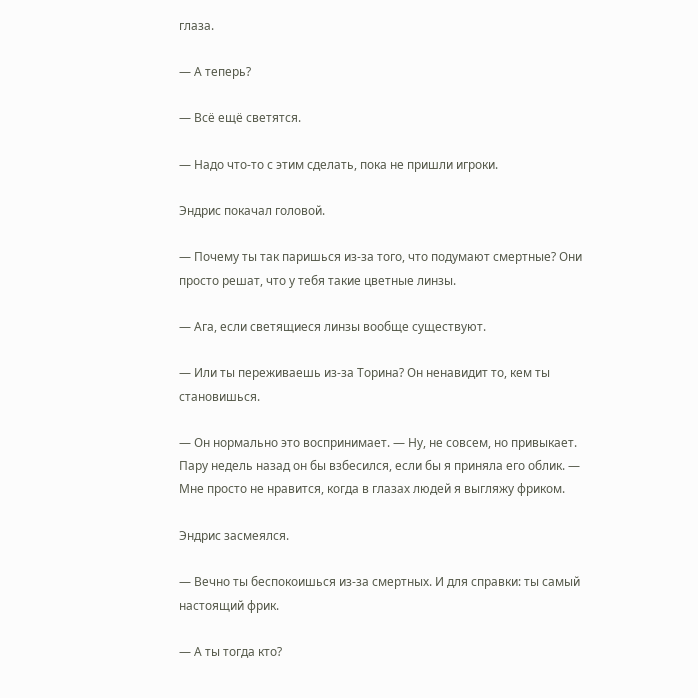глаза.

— А теперь?

— Всё ещё светятся.

— Надо что-то с этим сделать, пока не пришли игроки.

Эндрис покачал головой.

— Почему ты так паришься из-за того, что подумают смертные? Они просто решат, что у тебя такие цветные линзы.

— Ага, если светящиеся линзы вообще существуют.

— Или ты переживаешь из-за Торина? Он ненавидит то, кем ты становишься.

— Он нормально это воспринимает. — Ну, не совсем, но привыкает. Пару недель назад он бы взбесился, если бы я приняла его облик. — Мне просто не нравится, когда в глазах людей я выгляжу фриком.

Эндрис засмеялся.

— Вечно ты беспокоишься из-за смертных. И для справки: ты самый настоящий фрик.

— А ты тогда кто?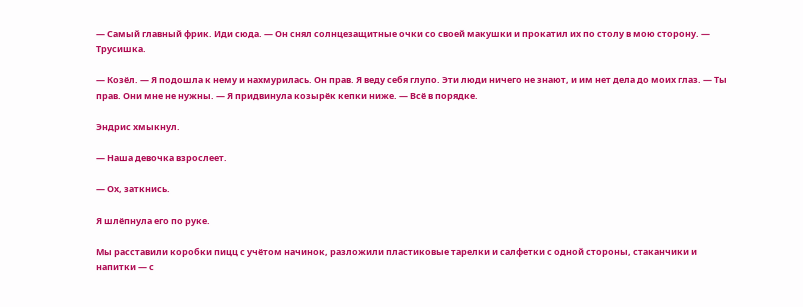— Самый главный фрик. Иди сюда. — Он снял солнцезащитные очки со своей макушки и прокатил их по столу в мою сторону. — Трусишка.

— Козёл. — Я подошла к нему и нахмурилась. Он прав. Я веду себя глупо. Эти люди ничего не знают, и им нет дела до моих глаз. — Ты прав. Они мне не нужны. — Я придвинула козырёк кепки ниже. — Всё в порядке.

Эндрис хмыкнул.

— Наша девочка взрослеет.

— Ох, заткнись.

Я шлёпнула его по руке.

Мы расставили коробки пицц с учётом начинок, разложили пластиковые тарелки и салфетки с одной стороны, стаканчики и напитки — с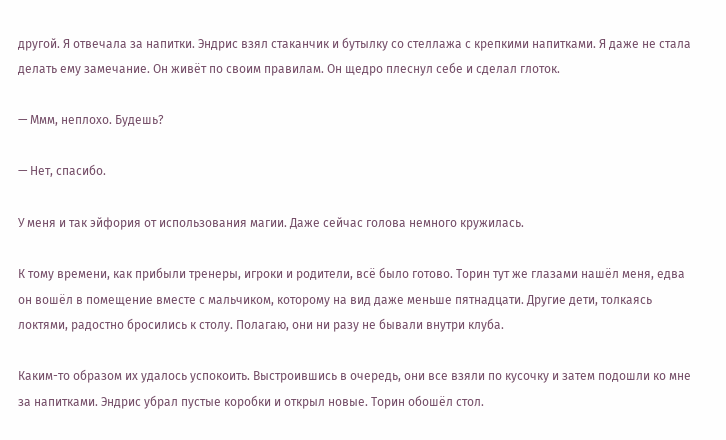другой. Я отвечала за напитки. Эндрис взял стаканчик и бутылку со стеллажа с крепкими напитками. Я даже не стала делать ему замечание. Он живёт по своим правилам. Он щедро плеснул себе и сделал глоток.

— Ммм, неплохо. Будешь?

— Нет, спасибо.

У меня и так эйфория от использования магии. Даже сейчас голова немного кружилась.

К тому времени, как прибыли тренеры, игроки и родители, всё было готово. Торин тут же глазами нашёл меня, едва он вошёл в помещение вместе с мальчиком, которому на вид даже меньше пятнадцати. Другие дети, толкаясь локтями, радостно бросились к столу. Полагаю, они ни разу не бывали внутри клуба.

Каким-то образом их удалось успокоить. Выстроившись в очередь, они все взяли по кусочку и затем подошли ко мне за напитками. Эндрис убрал пустые коробки и открыл новые. Торин обошёл стол.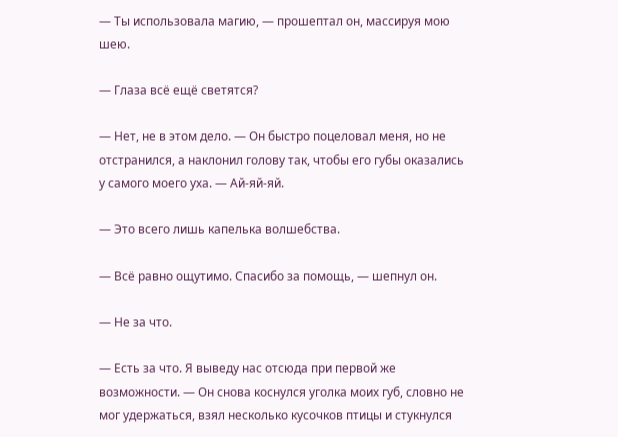— Ты использовала магию, — прошептал он, массируя мою шею.

— Глаза всё ещё светятся?

— Нет, не в этом дело. — Он быстро поцеловал меня, но не отстранился, а наклонил голову так, чтобы его губы оказались у самого моего уха. — Ай-яй-яй.

— Это всего лишь капелька волшебства.

— Всё равно ощутимо. Спасибо за помощь, — шепнул он.

— Не за что.

— Есть за что. Я выведу нас отсюда при первой же возможности. — Он снова коснулся уголка моих губ, словно не мог удержаться, взял несколько кусочков птицы и стукнулся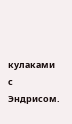кулаками с Эндрисом.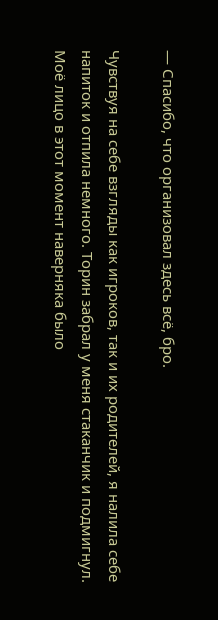— Спасибо, что организовал здесь всё, бро.

Чувствуя на себе взгляды как игроков, так и их родителей, я налила себе напиток и отпила немного. Торин забрал у меня стаканчик и подмигнул. Моё лицо в этот момент наверняка было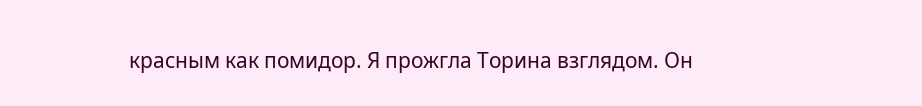красным как помидор. Я прожгла Торина взглядом. Он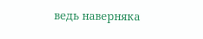ведь наверняка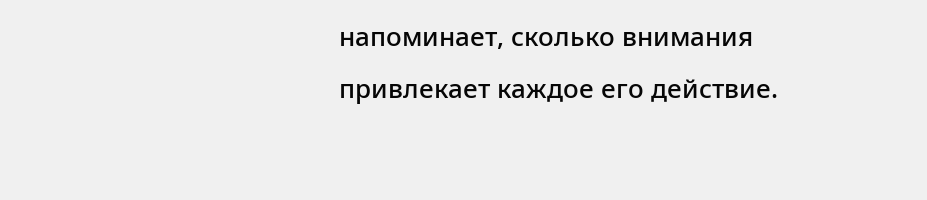напоминает, сколько внимания привлекает каждое его действие.